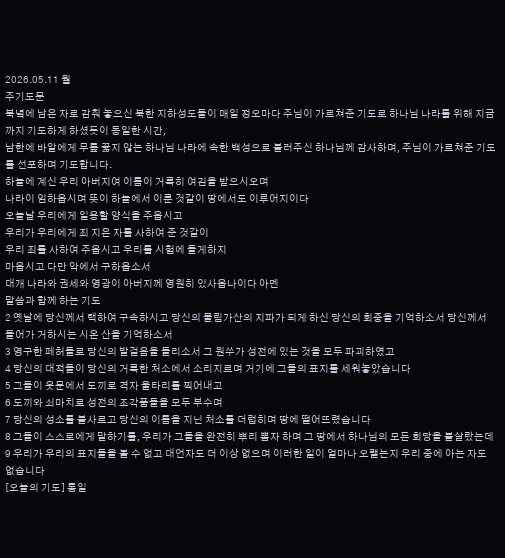2026.05.11 월
주기도문
북녘에 남은 자로 감춰 놓으신 북한 지하성도들이 매일 정오마다 주님이 가르쳐준 기도로 하나님 나라를 위해 지금까지 기도하게 하셨듯이 동일한 시간,
남한에 바알에게 무릎 꿇지 않는 하나님 나라에 속한 백성으로 불러주신 하나님께 감사하며, 주님이 가르쳐준 기도를 선포하며 기도합니다.
하늘에 계신 우리 아버지여 이름이 거룩히 여김을 받으시오며
나라이 임하옵시며 뜻이 하늘에서 이룬 것같이 땅에서도 이루어지이다
오늘날 우리에게 일용할 양식을 주옵시고
우리가 우리에게 죄 지은 자를 사하여 준 것같이
우리 죄를 사하여 주옵시고 우리를 시험에 들게하지
마옵시고 다만 악에서 구하옵소서
대개 나라와 권세와 영광이 아버지께 영원히 있사옵나이다 아멘
말씀과 함께 하는 기도
2 옛날에 당신께서 택하여 구속하시고 당신의 물림가산의 지파가 되게 하신 당신의 회중을 기억하소서 당신께서 들어가 거하시는 시온 산을 기억하소서
3 영구한 페허들로 당신의 발걸음을 돌리소서 그 원쑤가 성전에 있는 것을 모두 파괴하였고
4 당신의 대적들이 당신의 거룩한 처소에서 소리지르며 거기에 그들의 표지를 세워놓았습니다
5 그들이 웃문에서 도끼로 격자 울타리를 찍어내고
6 도끼와 쇠마치로 성전의 조각품들을 모두 부수며
7 당신의 성소를 불사르고 당신의 이름을 지닌 처소를 더럽히며 땅에 떨어뜨렸습니다
8 그들이 스스로에게 말하기를, 우리가 그들을 완전히 뿌리 뽑자 하며 그 땅에서 하나님의 모든 회당을 불살랐는데
9 우리가 우리의 표지들을 볼 수 없고 대언자도 더 이상 없으며 이러한 일이 얼마나 오랠는지 우리 중에 아는 자도 없습니다
[오늘의 기도] 통일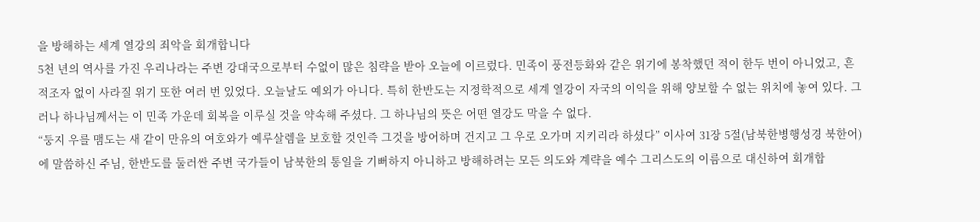을 방해하는 세계 열강의 죄악을 회개합니다
5천 년의 역사를 가진 우리나라는 주변 강대국으로부터 수없이 많은 침략을 받아 오늘에 이르렀다. 민족이 풍전등화와 같은 위기에 봉착했던 적이 한두 번이 아니었고, 흔적조자 없이 사라질 위기 또한 여러 번 있었다. 오늘날도 예외가 아니다. 특히 한반도는 지정학적으로 세계 열강이 자국의 이익을 위해 양보할 수 없는 위치에 놓여 있다. 그러나 하나님께서는 이 민족 가운데 회복을 이루실 것을 약속해 주셨다. 그 하나님의 뜻은 어떤 열강도 막을 수 없다.
“둥지 우를 맴도는 새 같이 만유의 여호와가 예루살렘을 보호할 것인즉 그것을 방어하며 건지고 그 우로 오가며 지키리라 하셨다” 이사여 31장 5절(남북한병행성경 북한어)에 말씀하신 주님, 한반도를 둘러싼 주변 국가들이 남북한의 통일을 기뻐하지 아니하고 방해하려는 모든 의도와 계략을 예수 그리스도의 이름으로 대신하여 회개합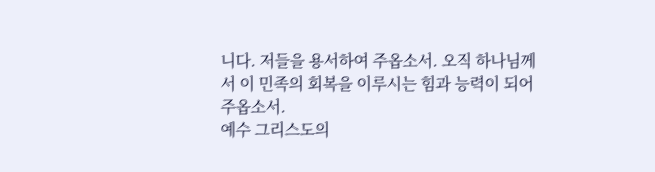니다. 저들을 용서하여 주옵소서. 오직 하나님께서 이 민족의 회복을 이루시는 힘과 능력이 되어 주옵소서.
예수 그리스도의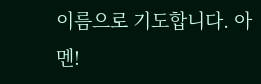이름으로 기도합니다. 아멘!